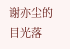谢亦尘的目光落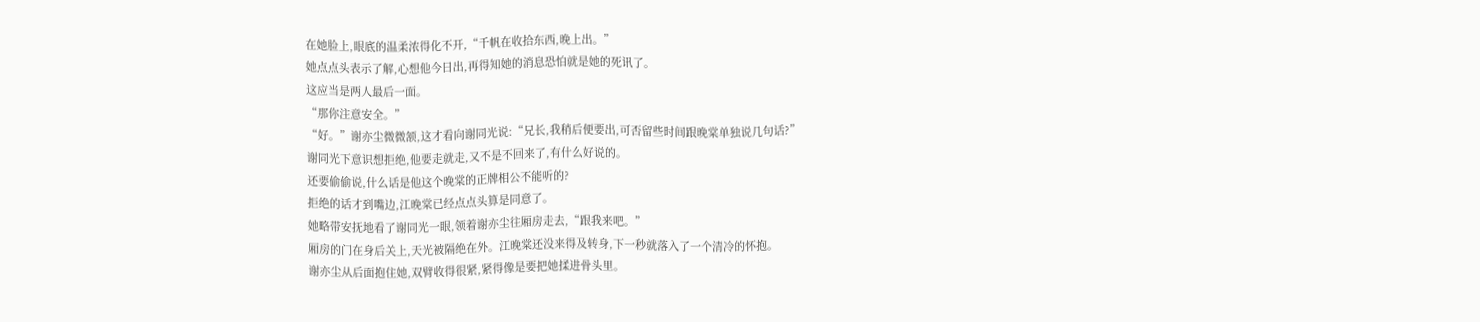在她脸上,眼底的温柔浓得化不开,“千帆在收拾东西,晚上出。”
她点点头表示了解,心想他今日出,再得知她的消息恐怕就是她的死讯了。
这应当是两人最后一面。
“那你注意安全。”
“好。”谢亦尘微微颔,这才看向谢同光说:“兄长,我稍后便要出,可否留些时间跟晚棠单独说几句话?”
谢同光下意识想拒绝,他要走就走,又不是不回来了,有什么好说的。
还要偷偷说,什么话是他这个晚棠的正牌相公不能听的?
拒绝的话才到嘴边,江晚棠已经点点头算是同意了。
她略带安抚地看了谢同光一眼,领着谢亦尘往厢房走去,“跟我来吧。”
厢房的门在身后关上,天光被隔绝在外。江晚棠还没来得及转身,下一秒就落入了一个清冷的怀抱。
谢亦尘从后面抱住她,双臂收得很紧,紧得像是要把她揉进骨头里。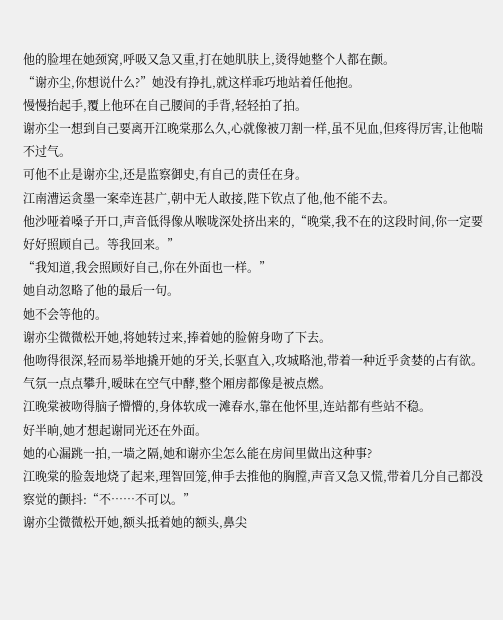他的脸埋在她颈窝,呼吸又急又重,打在她肌肤上,烫得她整个人都在颤。
“谢亦尘,你想说什么?”她没有挣扎,就这样乖巧地站着任他抱。
慢慢抬起手,覆上他环在自己腰间的手背,轻轻拍了拍。
谢亦尘一想到自己要离开江晚棠那么久,心就像被刀割一样,虽不见血,但疼得厉害,让他喘不过气。
可他不止是谢亦尘,还是监察御史,有自己的责任在身。
江南漕运贪墨一案牵连甚广,朝中无人敢接,陛下钦点了他,他不能不去。
他沙哑着嗓子开口,声音低得像从喉咙深处挤出来的,“晚棠,我不在的这段时间,你一定要好好照顾自己。等我回来。”
“我知道,我会照顾好自己,你在外面也一样。”
她自动忽略了他的最后一句。
她不会等他的。
谢亦尘微微松开她,将她转过来,捧着她的脸俯身吻了下去。
他吻得很深,轻而易举地撬开她的牙关,长驱直入,攻城略池,带着一种近乎贪婪的占有欲。
气氛一点点攀升,暧昧在空气中酵,整个厢房都像是被点燃。
江晚棠被吻得脑子懵懵的,身体软成一滩春水,靠在他怀里,连站都有些站不稳。
好半晌,她才想起谢同光还在外面。
她的心漏跳一拍,一墙之隔,她和谢亦尘怎么能在房间里做出这种事?
江晚棠的脸轰地烧了起来,理智回笼,伸手去推他的胸膛,声音又急又慌,带着几分自己都没察觉的颤抖:“不……不可以。”
谢亦尘微微松开她,额头抵着她的额头,鼻尖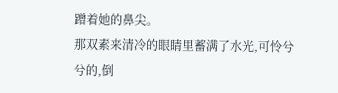蹭着她的鼻尖。
那双素来清冷的眼睛里蓄满了水光,可怜兮兮的,倒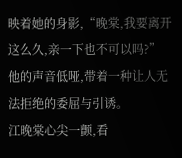映着她的身影,“晚棠,我要离开这么久,亲一下也不可以吗?”
他的声音低哑,带着一种让人无法拒绝的委屈与引诱。
江晚棠心尖一颤,看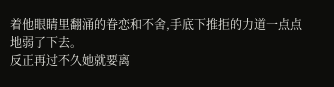着他眼睛里翻涌的眷恋和不舍,手底下推拒的力道一点点地弱了下去。
反正再过不久她就要离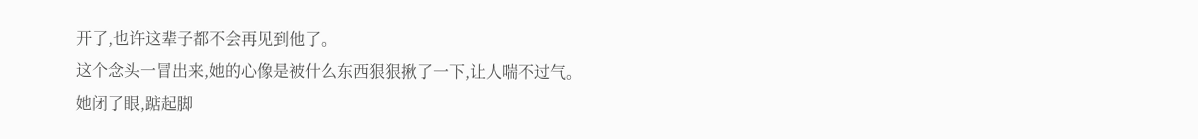开了,也许这辈子都不会再见到他了。
这个念头一冒出来,她的心像是被什么东西狠狠揪了一下,让人喘不过气。
她闭了眼,踮起脚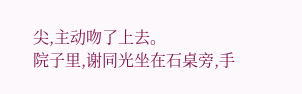尖,主动吻了上去。
院子里,谢同光坐在石桌旁,手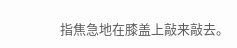指焦急地在膝盖上敲来敲去。